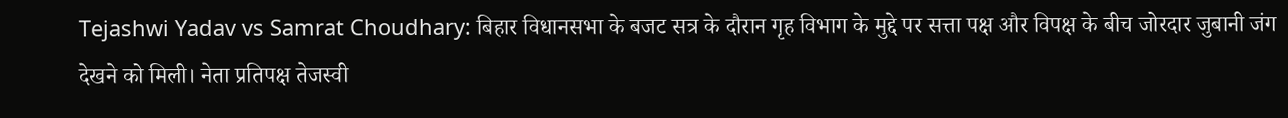Tejashwi Yadav vs Samrat Choudhary: बिहार विधानसभा के बजट सत्र के दौरान गृह विभाग के मुद्दे पर सत्ता पक्ष और विपक्ष के बीच जोरदार जुबानी जंग देखने को मिली। नेता प्रतिपक्ष तेजस्वी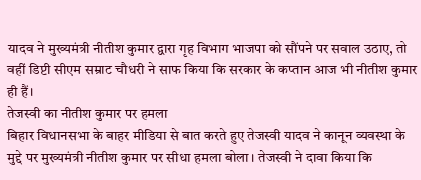यादव ने मुख्यमंत्री नीतीश कुमार द्वारा गृह विभाग भाजपा को सौंपने पर सवाल उठाए, तो वहीं डिप्टी सीएम सम्राट चौधरी ने साफ किया कि सरकार के कप्तान आज भी नीतीश कुमार ही हैं।
तेजस्वी का नीतीश कुमार पर हमला
बिहार विधानसभा के बाहर मीडिया से बात करते हुए तेजस्वी यादव ने कानून व्यवस्था के मुद्दे पर मुख्यमंत्री नीतीश कुमार पर सीधा हमला बोला। तेजस्वी ने दावा किया कि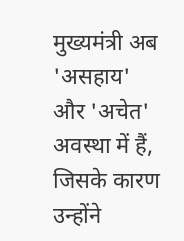मुख्यमंत्री अब 'असहाय' और 'अचेत' अवस्था में हैं, जिसके कारण उन्होंने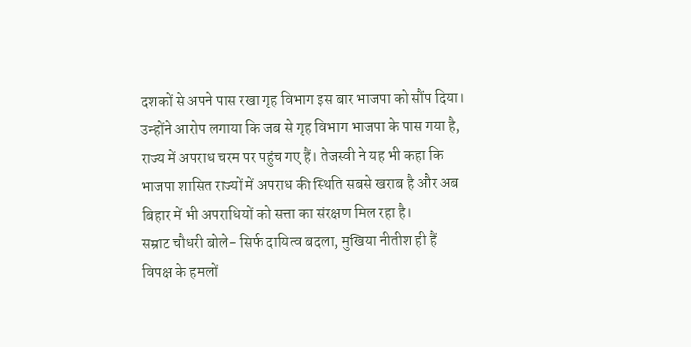दशकों से अपने पास रखा गृह विभाग इस बार भाजपा को सौंप दिया।
उन्होंने आरोप लगाया कि जब से गृह विभाग भाजपा के पास गया है, राज्य में अपराध चरम पर पहुंच गए हैं। तेजस्वी ने यह भी कहा कि भाजपा शासित राज्यों में अपराध की स्थिति सबसे खराब है और अब बिहार में भी अपराधियों को सत्ता का संरक्षण मिल रहा है।
सम्राट चौधरी बोले- सिर्फ दायित्व बदला, मुखिया नीतीश ही हैं
विपक्ष के हमलों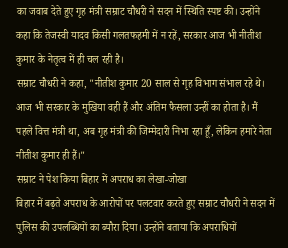का जवाब देते हुए गृह मंत्री सम्राट चौधरी ने सदन में स्थिति स्पष्ट की। उन्होंने कहा कि तेजस्वी यादव किसी गलतफहमी में न रहें, सरकार आज भी नीतीश कुमार के नेतृत्व में ही चल रही है।
सम्राट चौधरी ने कहा, "नीतीश कुमार 20 साल से गृह विभाग संभाल रहे थे। आज भी सरकार के मुखिया वही हैं और अंतिम फैसला उन्हीं का होता है। मैं पहले वित्त मंत्री था, अब गृह मंत्री की जिम्मेदारी निभा रहा हूँ, लेकिन हमारे नेता नीतीश कुमार ही हैं।"
सम्राट ने पेश किया बिहार में अपराध का लेखा-जोखा
बिहार में बढ़ते अपराध के आरोपों पर पलटवार करते हुए सम्राट चौधरी ने सदन में पुलिस की उपलब्धियों का ब्यौरा दिया। उन्होंने बताया कि अपराधियों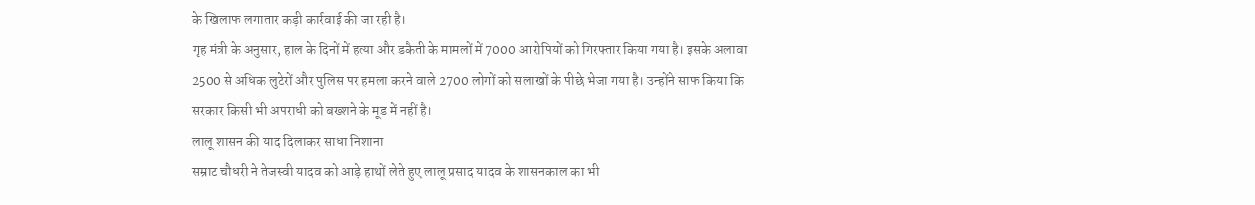के खिलाफ लगातार कड़ी कार्रवाई की जा रही है।
गृह मंत्री के अनुसार, हाल के दिनों में हत्या और डकैती के मामलों में 7000 आरोपियों को गिरफ्तार किया गया है। इसके अलावा 2500 से अधिक लुटेरों और पुलिस पर हमला करने वाले 2700 लोगों को सलाखों के पीछे भेजा गया है। उन्होंने साफ किया कि सरकार किसी भी अपराधी को बख्शने के मूड में नहीं है।
लालू शासन की याद दिलाकर साधा निशाना
सम्राट चौधरी ने तेजस्वी यादव को आड़े हाथों लेते हुए लालू प्रसाद यादव के शासनकाल का भी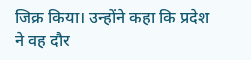जिक्र किया। उन्होंने कहा कि प्रदेश ने वह दौर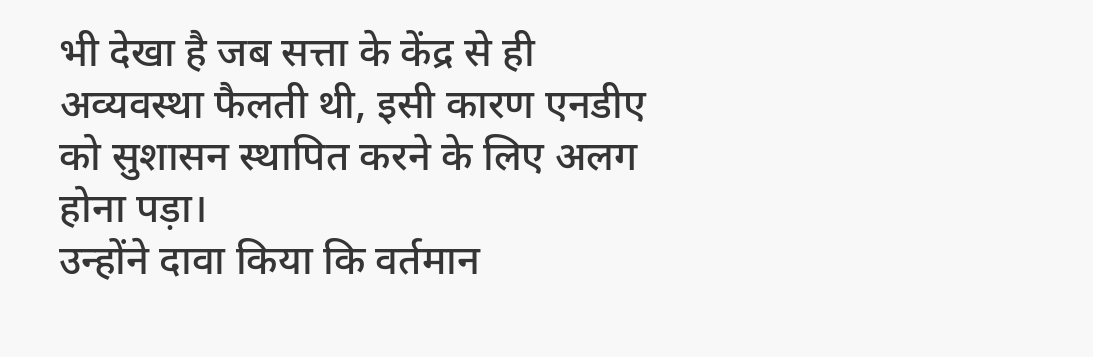भी देखा है जब सत्ता के केंद्र से ही अव्यवस्था फैलती थी, इसी कारण एनडीए को सुशासन स्थापित करने के लिए अलग होना पड़ा।
उन्होंने दावा किया कि वर्तमान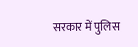सरकार में पुलिस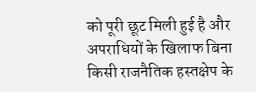को पूरी छूट मिली हुई है और अपराधियों के खिलाफ बिना किसी राजनैतिक हस्तक्षेप के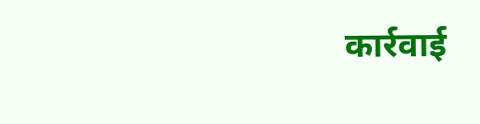कार्रवाई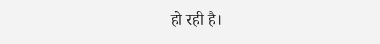हो रही है।